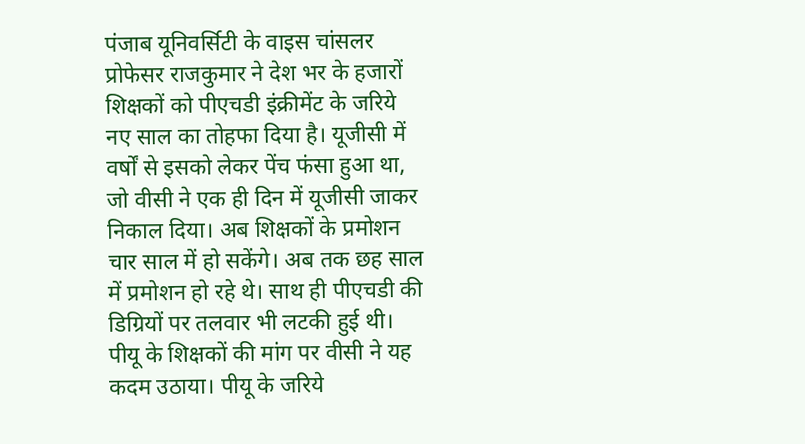पंजाब यूनिवर्सिटी के वाइस चांसलर प्रोफेसर राजकुमार ने देश भर के हजारों शिक्षकों को पीएचडी इंक्रीमेंट के जरिये नए साल का तोहफा दिया है। यूजीसी में वर्षों से इसको लेकर पेंच फंसा हुआ था, जो वीसी ने एक ही दिन में यूजीसी जाकर निकाल दिया। अब शिक्षकों के प्रमोशन चार साल में हो सकेंगे। अब तक छह साल में प्रमोशन हो रहे थे। साथ ही पीएचडी की डिग्रियों पर तलवार भी लटकी हुई थी। पीयू के शिक्षकों की मांग पर वीसी ने यह कदम उठाया। पीयू के जरिये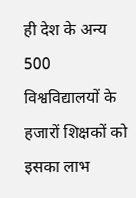ही देश के अन्य 500 विश्वविद्यालयों के हजारों शिक्षकों को इसका लाभ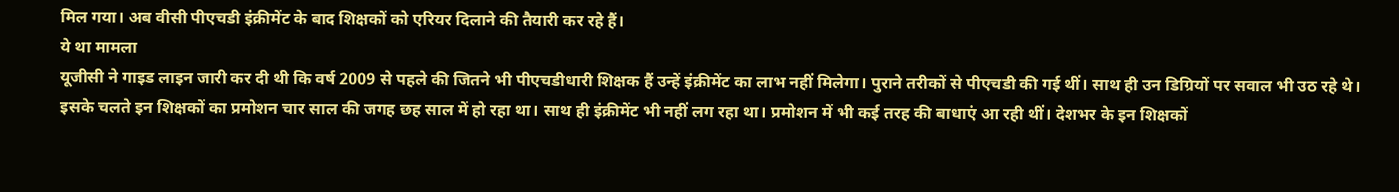मिल गया। अब वीसी पीएचडी इंक्रीमेंट के बाद शिक्षकों को एरियर दिलाने की तैयारी कर रहे हैं।
ये था मामला
यूजीसी ने गाइड लाइन जारी कर दी थी कि वर्ष 2009 से पहले की जितने भी पीएचडीधारी शिक्षक हैं उन्हें इंक्रीमेंट का लाभ नहीं मिलेगा। पुराने तरीकों से पीएचडी की गई थीं। साथ ही उन डिग्रियों पर सवाल भी उठ रहे थे। इसके चलते इन शिक्षकों का प्रमोशन चार साल की जगह छह साल में हो रहा था। साथ ही इंक्रीमेंट भी नहीं लग रहा था। प्रमोशन में भी कई तरह की बाधाएं आ रही थीं। देशभर के इन शिक्षकों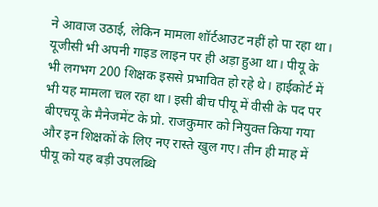ने आवाज उठाई, लेकिन मामला शॉर्टआउट नहीं हो पा रहा था। यूजीसी भी अपनी गाइड लाइन पर ही अड़ा हुआ था। पीयू के भी लगभग 200 शिक्षक इससे प्रभावित हो रहे थे। हाईकोर्ट में भी यह मामला चल रहा था। इसी बीच पीयू में वीसी के पद पर बीएचयू के मैनेजमेंट के प्रो. राजकुमार को नियुक्त किया गया और इन शिक्षकों के लिए नए रास्ते खुल गए। तीन ही माह में पीयू को यह बड़ी उपलब्धि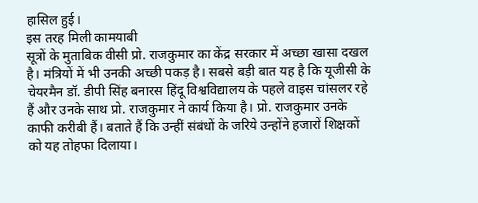हासिल हुई।
इस तरह मिली कामयाबी
सूत्रों के मुताबिक वीसी प्रो. राजकुमार का केंद्र सरकार में अच्छा खासा दखल है। मंत्रियों में भी उनकी अच्छी पकड़ है। सबसे बड़ी बात यह है कि यूजीसी के चेयरमैन डॉ. डीपी सिंह बनारस हिंदू विश्वविद्यालय के पहले वाइस चांसलर रहे हैं और उनके साथ प्रो. राजकुमार ने कार्य किया है। प्रो. राजकुमार उनके काफी करीबी हैं। बताते हैं कि उन्हीं संबंधों के जरिये उन्होंने हजारों शिक्षकों को यह तोहफा दिलाया।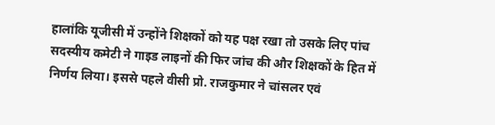हालांकि यूजीसी में उन्होंने शिक्षकों को यह पक्ष रखा तो उसके लिए पांच सदस्यीय कमेटी ने गाइड लाइनों की फिर जांच की और शिक्षकों के हित में निर्णय लिया। इससे पहले वीसी प्रो. राजकुमार ने चांसलर एवं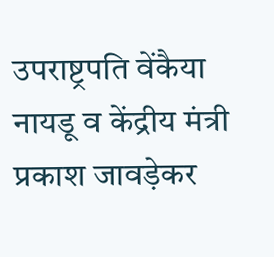उपराष्ट्रपति वेंकैया नायडू व केंद्रीय मंत्री प्रकाश जावड़ेकर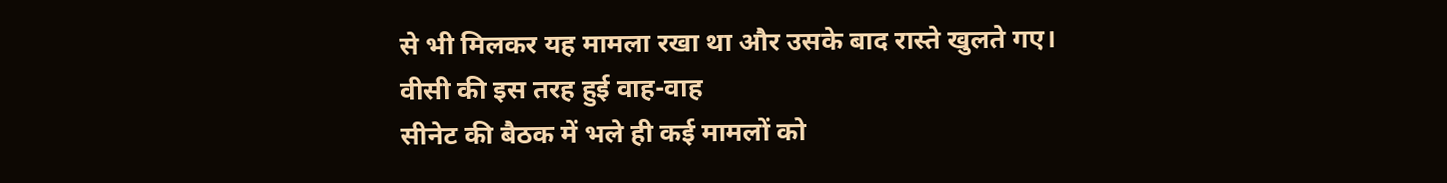से भी मिलकर यह मामला रखा था और उसके बाद रास्ते खुलते गए।
वीसी की इस तरह हुई वाह-वाह
सीनेट की बैठक में भले ही कई मामलों को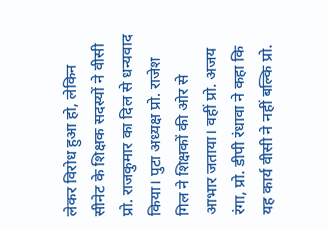लेकर विरोध हुआ हो, लेकिन सीनेट के शिक्षक सदस्यों ने वीसी प्रो. राजकुमार का दिल से धन्यवाद किया। पुटा अध्यक्ष प्रो. राजेश गिल ने शिक्षकों की ओर से आभार जताया। वहीं प्रो. अजय रंगा, प्रो. डीपी रंधावा ने कहा कि यह कार्य वीसी ने नहीं बल्कि प्रो.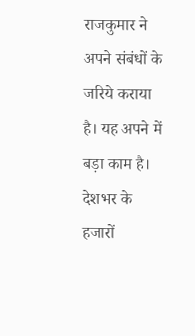राजकुमार ने अपने संबंधों के जरिये कराया है। यह अपने में बड़ा काम है। देशभर के हजारों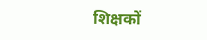शिक्षकों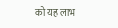को यह लाभ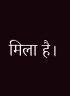मिला है।